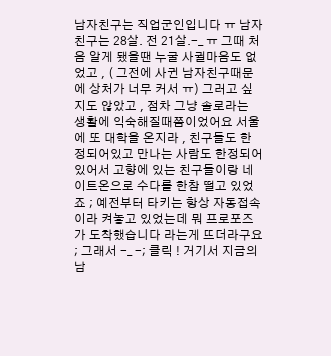남자친구는 직업군인입니다 ㅠ 남자친구는 28살. 전 21살.-_ ㅠ 그때 처음 알게 됐을땐 누굴 사귈마음도 없었고 , ( 그전에 사귄 남자친구때문에 상처가 너무 커서 ㅠ) 그러고 싶지도 않았고 , 점차 그냥 솔로라는 생활에 익숙해질때쯤이었어요 서울에 또 대학을 온지라 , 친구들도 한정되어있고 만나는 사람도 한정되어있어서 고향에 있는 친구들이랑 네이트온으로 수다를 한참 떨고 있었죠 ; 예전부터 타키는 항상 자동접속이라 켜놓고 있었는데 뭐 프로포즈가 도착했습니다 라는게 뜨더라구요 ; 그래서 -_ -; 클릭 ! 거기서 지금의 남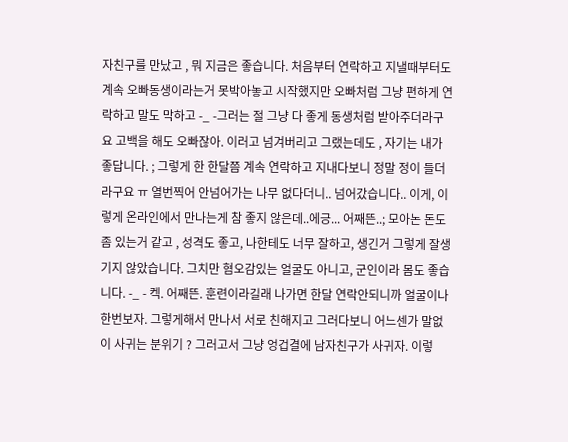자친구를 만났고 , 뭐 지금은 좋습니다. 처음부터 연락하고 지낼때부터도 계속 오빠동생이라는거 못박아놓고 시작했지만 오빠처럼 그냥 편하게 연락하고 말도 막하고 -_ -그러는 절 그냥 다 좋게 동생처럼 받아주더라구요 고백을 해도 오빠잖아. 이러고 넘겨버리고 그랬는데도 , 자기는 내가 좋답니다. ; 그렇게 한 한달쯤 계속 연락하고 지내다보니 정말 정이 들더라구요 ㅠ 열번찍어 안넘어가는 나무 없다더니.. 넘어갔습니다.. 이게, 이렇게 온라인에서 만나는게 참 좋지 않은데..에긍... 어째뜬..; 모아논 돈도 좀 있는거 같고 , 성격도 좋고, 나한테도 너무 잘하고, 생긴거 그렇게 잘생기지 않았습니다. 그치만 혐오감있는 얼굴도 아니고, 군인이라 몸도 좋습니다. -_ - 켁. 어째뜬. 훈련이라길래 나가면 한달 연락안되니까 얼굴이나 한번보자. 그렇게해서 만나서 서로 친해지고 그러다보니 어느센가 말없이 사귀는 분위기 ? 그러고서 그냥 엉겁결에 남자친구가 사귀자. 이렇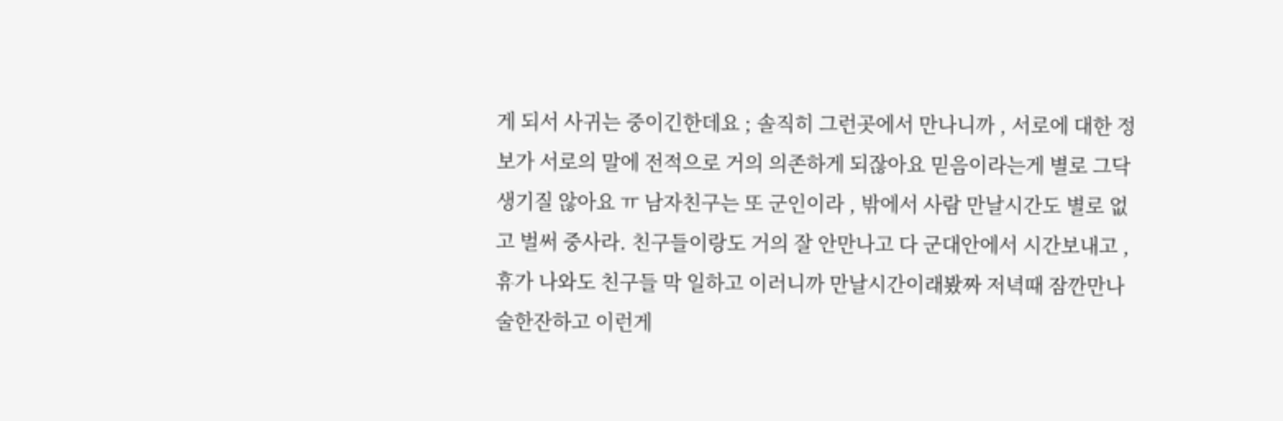게 되서 사귀는 중이긴한데요 ; 솔직히 그런곳에서 만나니까 , 서로에 대한 정보가 서로의 말에 전적으로 거의 의존하게 되잖아요 믿음이라는게 별로 그닥 생기질 않아요 ㅠ 남자친구는 또 군인이라 , 밖에서 사람 만날시간도 별로 없고 벌써 중사라. 친구들이랑도 거의 잘 안만나고 다 군대안에서 시간보내고 , 휴가 나와도 친구들 막 일하고 이러니까 만날시간이래봤짜 저녁때 잠깐만나 술한잔하고 이런게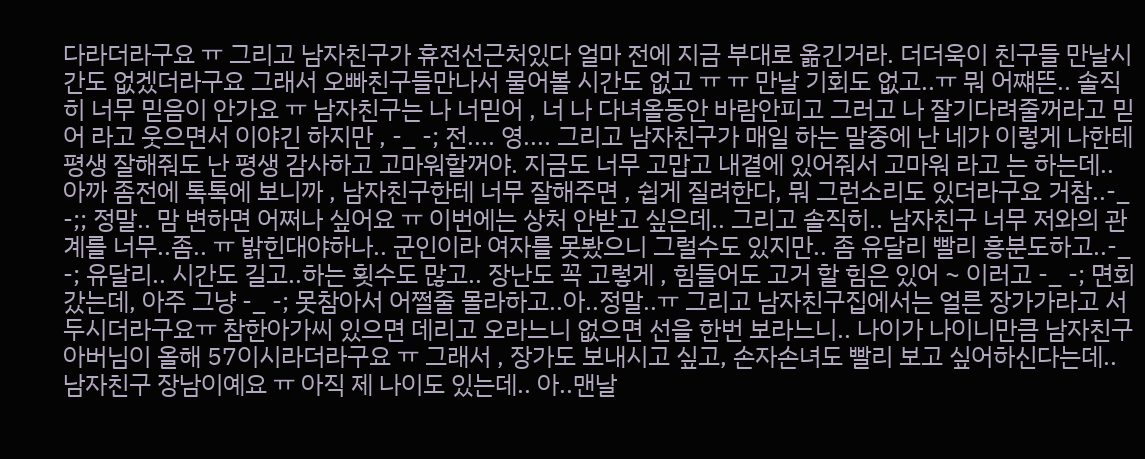다라더라구요 ㅠ 그리고 남자친구가 휴전선근처있다 얼마 전에 지금 부대로 옮긴거라. 더더욱이 친구들 만날시간도 없겠더라구요 그래서 오빠친구들만나서 물어볼 시간도 없고 ㅠ ㅠ 만날 기회도 없고..ㅠ 뭐 어쨰뜬.. 솔직히 너무 믿음이 안가요 ㅠ 남자친구는 나 너믿어 , 너 나 다녀올동안 바람안피고 그러고 나 잘기다려줄꺼라고 믿어 라고 웃으면서 이야긴 하지만 , -_ -; 전.... 영.... 그리고 남자친구가 매일 하는 말중에 난 네가 이렇게 나한테 평생 잘해줘도 난 평생 감사하고 고마워할꺼야. 지금도 너무 고맙고 내곁에 있어줘서 고마워 라고 는 하는데.. 아까 좀전에 톡톡에 보니까 , 남자친구한테 너무 잘해주면 , 쉽게 질려한다, 뭐 그런소리도 있더라구요 거참..-_ -;; 정말.. 맘 변하면 어쩌나 싶어요 ㅠ 이번에는 상처 안받고 싶은데.. 그리고 솔직히.. 남자친구 너무 저와의 관계를 너무..좀.. ㅠ 밝힌대야하나.. 군인이라 여자를 못봤으니 그럴수도 있지만.. 좀 유달리 빨리 흥분도하고..-_ -; 유달리.. 시간도 길고..하는 횟수도 많고.. 장난도 꼭 고렇게 , 힘들어도 고거 할 힘은 있어 ~ 이러고 -_ -; 면회갔는데, 아주 그냥 -_ -; 못참아서 어쩔줄 몰라하고..아..정말..ㅠ 그리고 남자친구집에서는 얼른 장가가라고 서두시더라구요ㅠ 참한아가씨 있으면 데리고 오라느니 없으면 선을 한번 보라느니.. 나이가 나이니만큼 남자친구 아버님이 올해 57이시라더라구요 ㅠ 그래서 , 장가도 보내시고 싶고, 손자손녀도 빨리 보고 싶어하신다는데.. 남자친구 장남이예요 ㅠ 아직 제 나이도 있는데.. 아..맨날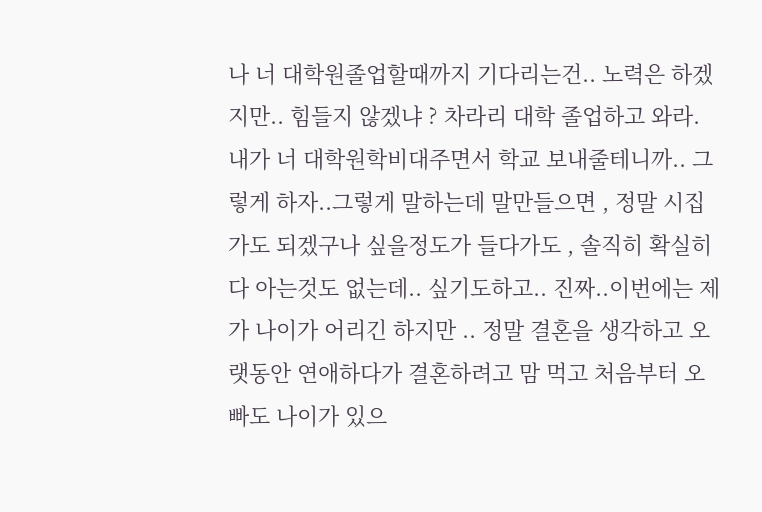나 너 대학원졸업할때까지 기다리는건.. 노력은 하겠지만.. 힘들지 않겠냐 ? 차라리 대학 졸업하고 와라. 내가 너 대학원학비대주면서 학교 보내줄테니까.. 그렇게 하자..그렇게 말하는데 말만들으면 , 정말 시집가도 되겠구나 싶을정도가 들다가도 , 솔직히 확실히 다 아는것도 없는데.. 싶기도하고.. 진짜..이번에는 제가 나이가 어리긴 하지만 .. 정말 결혼을 생각하고 오랫동안 연애하다가 결혼하려고 맘 먹고 처음부터 오빠도 나이가 있으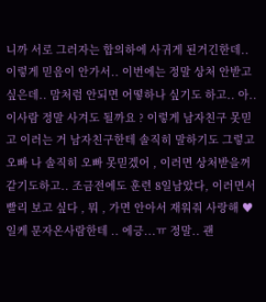니까 서로 그러자는 합의하에 사귀게 된거긴한데..이렇게 믿음이 안가서.. 이번에는 정말 상처 안받고 싶은데.. 맘처럼 안되면 어떻하나 싶기도 하고.. 아..이사람 정말 사겨도 될까요 ? 이렇게 남자친구 못믿고 이러는 거 남자친구한테 솔직히 말하기도 그렇고 오빠 나 솔직히 오빠 못믿겠어 , 이러면 상처받을꺼 같기도하고.. 조금전에도 훈련 8일남았다, 이러면서 빨리 보고 싶다 , 뭐 , 가면 안아서 재워줘 사랑해 ♥ 일케 문자온사람한테 .. 에긍...ㅠ 정말.. 괜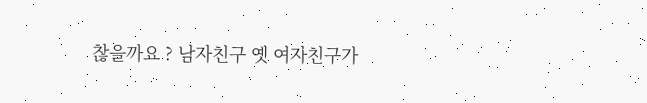찮을까요 ? 남자친구 옛 여자친구가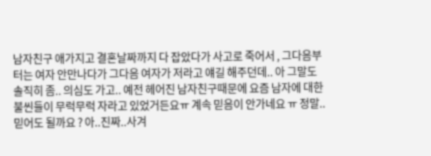남자친구 애가지고 결혼날짜까지 다 잡았다가 사고로 죽어서 , 그다음부터는 여자 안만나다가 그다음 여자가 저라고 얘길 해주던데.. 아 그말도 솔직히 좀.. 의심도 가고.. 예전 헤어진 남자친구때문에 요즘 남자에 대한 불씬들이 무럭무럭 자라고 있었거든요ㅠ 계속 믿음이 안가네요 ㅠ 정말.. 믿어도 될까요 ? 아..진짜..사겨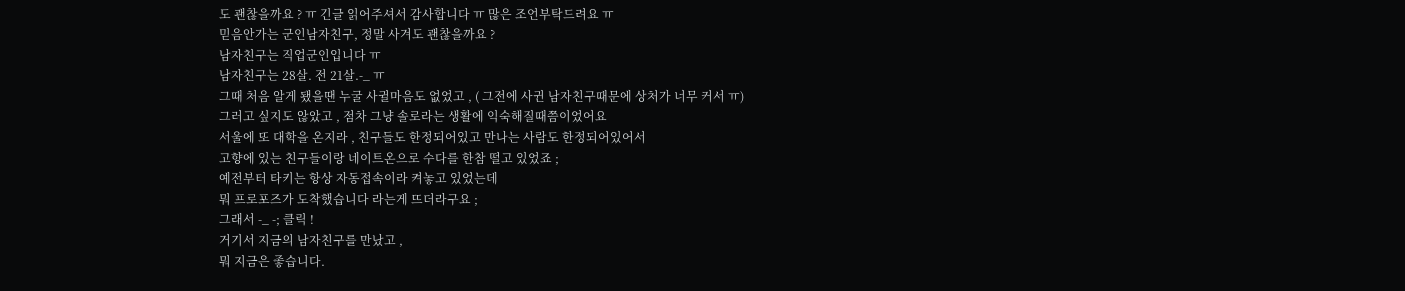도 괜찮을까요 ? ㅠ 긴글 읽어주셔서 감사합니다 ㅠ 많은 조언부탁드려요 ㅠ
믿음안가는 군인남자친구, 정말 사겨도 괜찮을까요 ?
남자친구는 직업군인입니다 ㅠ
남자친구는 28살. 전 21살.-_ ㅠ
그때 처음 알게 됐을땐 누굴 사귈마음도 없었고 , ( 그전에 사귄 남자친구때문에 상처가 너무 커서 ㅠ)
그러고 싶지도 않았고 , 점차 그냥 솔로라는 생활에 익숙해질때쯤이었어요
서울에 또 대학을 온지라 , 친구들도 한정되어있고 만나는 사람도 한정되어있어서
고향에 있는 친구들이랑 네이트온으로 수다를 한참 떨고 있었죠 ;
예전부터 타키는 항상 자동접속이라 켜놓고 있었는데
뭐 프로포즈가 도착했습니다 라는게 뜨더라구요 ;
그래서 -_ -; 클릭 !
거기서 지금의 남자친구를 만났고 ,
뭐 지금은 좋습니다.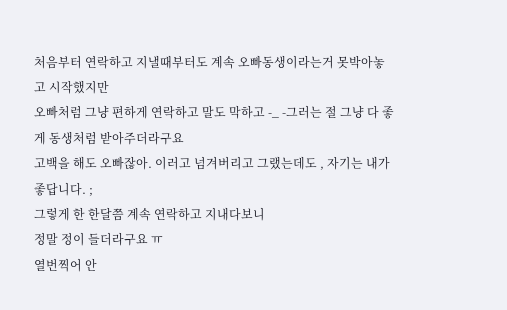처음부터 연락하고 지낼때부터도 계속 오빠동생이라는거 못박아놓고 시작했지만
오빠처럼 그냥 편하게 연락하고 말도 막하고 -_ -그러는 절 그냥 다 좋게 동생처럼 받아주더라구요
고백을 해도 오빠잖아. 이러고 넘겨버리고 그랬는데도 , 자기는 내가 좋답니다. ;
그렇게 한 한달쯤 계속 연락하고 지내다보니
정말 정이 들더라구요 ㅠ
열번찍어 안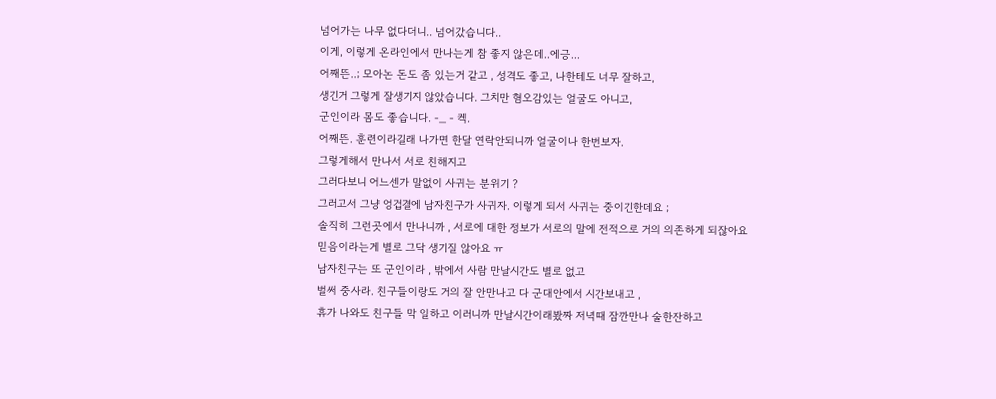넘어가는 나무 없다더니.. 넘어갔습니다..
이게, 이렇게 온라인에서 만나는게 참 좋지 않은데..에긍...
어째뜬..; 모아논 돈도 좀 있는거 같고 , 성격도 좋고, 나한테도 너무 잘하고,
생긴거 그렇게 잘생기지 않았습니다. 그치만 혐오감있는 얼굴도 아니고,
군인이라 몸도 좋습니다. -_ - 켁.
어째뜬. 훈련이라길래 나가면 한달 연락안되니까 얼굴이나 한번보자.
그렇게해서 만나서 서로 친해지고
그러다보니 어느센가 말없이 사귀는 분위기 ?
그러고서 그냥 엉겁결에 남자친구가 사귀자. 이렇게 되서 사귀는 중이긴한데요 ;
솔직히 그런곳에서 만나니까 , 서로에 대한 정보가 서로의 말에 전적으로 거의 의존하게 되잖아요
믿음이라는게 별로 그닥 생기질 않아요 ㅠ
남자친구는 또 군인이라 , 밖에서 사람 만날시간도 별로 없고
벌써 중사라. 친구들이랑도 거의 잘 안만나고 다 군대안에서 시간보내고 ,
휴가 나와도 친구들 막 일하고 이러니까 만날시간이래봤짜 저녁때 잠깐만나 술한잔하고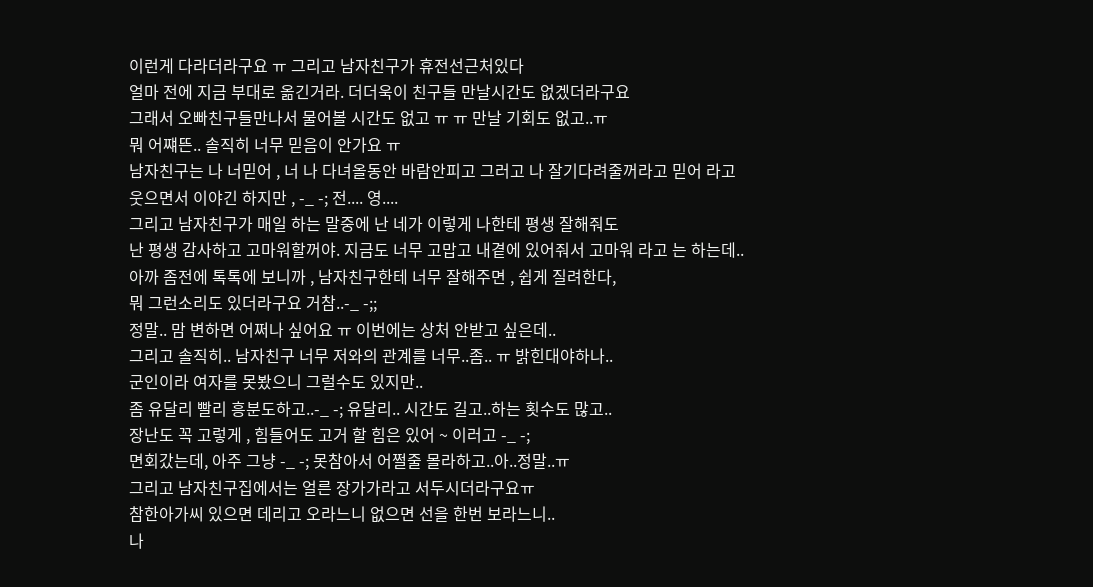이런게 다라더라구요 ㅠ 그리고 남자친구가 휴전선근처있다
얼마 전에 지금 부대로 옮긴거라. 더더욱이 친구들 만날시간도 없겠더라구요
그래서 오빠친구들만나서 물어볼 시간도 없고 ㅠ ㅠ 만날 기회도 없고..ㅠ
뭐 어쨰뜬.. 솔직히 너무 믿음이 안가요 ㅠ
남자친구는 나 너믿어 , 너 나 다녀올동안 바람안피고 그러고 나 잘기다려줄꺼라고 믿어 라고
웃으면서 이야긴 하지만 , -_ -; 전.... 영....
그리고 남자친구가 매일 하는 말중에 난 네가 이렇게 나한테 평생 잘해줘도
난 평생 감사하고 고마워할꺼야. 지금도 너무 고맙고 내곁에 있어줘서 고마워 라고 는 하는데..
아까 좀전에 톡톡에 보니까 , 남자친구한테 너무 잘해주면 , 쉽게 질려한다,
뭐 그런소리도 있더라구요 거참..-_ -;;
정말.. 맘 변하면 어쩌나 싶어요 ㅠ 이번에는 상처 안받고 싶은데..
그리고 솔직히.. 남자친구 너무 저와의 관계를 너무..좀.. ㅠ 밝힌대야하나..
군인이라 여자를 못봤으니 그럴수도 있지만..
좀 유달리 빨리 흥분도하고..-_ -; 유달리.. 시간도 길고..하는 횟수도 많고..
장난도 꼭 고렇게 , 힘들어도 고거 할 힘은 있어 ~ 이러고 -_ -;
면회갔는데, 아주 그냥 -_ -; 못참아서 어쩔줄 몰라하고..아..정말..ㅠ
그리고 남자친구집에서는 얼른 장가가라고 서두시더라구요ㅠ
참한아가씨 있으면 데리고 오라느니 없으면 선을 한번 보라느니..
나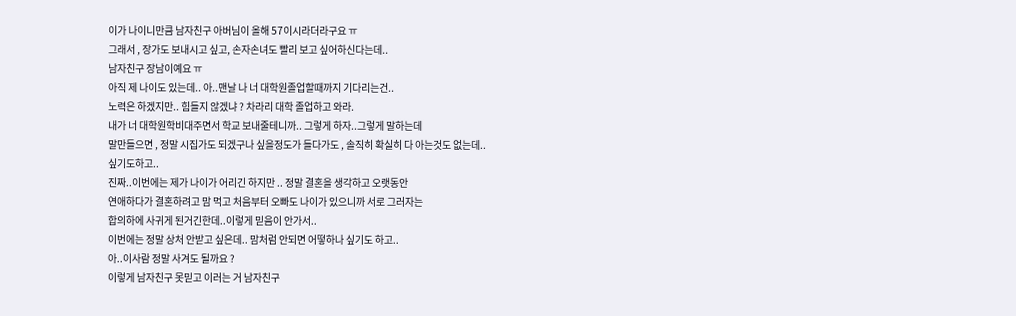이가 나이니만큼 남자친구 아버님이 올해 57이시라더라구요 ㅠ
그래서 , 장가도 보내시고 싶고, 손자손녀도 빨리 보고 싶어하신다는데..
남자친구 장남이예요 ㅠ
아직 제 나이도 있는데.. 아..맨날 나 너 대학원졸업할때까지 기다리는건..
노력은 하겠지만.. 힘들지 않겠냐 ? 차라리 대학 졸업하고 와라.
내가 너 대학원학비대주면서 학교 보내줄테니까.. 그렇게 하자..그렇게 말하는데
말만들으면 , 정말 시집가도 되겠구나 싶을정도가 들다가도 , 솔직히 확실히 다 아는것도 없는데..
싶기도하고..
진짜..이번에는 제가 나이가 어리긴 하지만 .. 정말 결혼을 생각하고 오랫동안
연애하다가 결혼하려고 맘 먹고 처음부터 오빠도 나이가 있으니까 서로 그러자는
합의하에 사귀게 된거긴한데..이렇게 믿음이 안가서..
이번에는 정말 상처 안받고 싶은데.. 맘처럼 안되면 어떻하나 싶기도 하고..
아..이사람 정말 사겨도 될까요 ?
이렇게 남자친구 못믿고 이러는 거 남자친구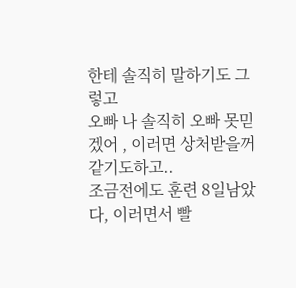한테 솔직히 말하기도 그렇고
오빠 나 솔직히 오빠 못믿겠어 , 이러면 상처받을꺼 같기도하고..
조금전에도 훈련 8일남았다, 이러면서 빨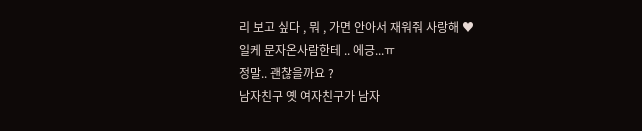리 보고 싶다 , 뭐 , 가면 안아서 재워줘 사랑해 ♥
일케 문자온사람한테 .. 에긍...ㅠ
정말.. 괜찮을까요 ?
남자친구 옛 여자친구가 남자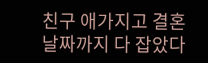친구 애가지고 결혼날짜까지 다 잡았다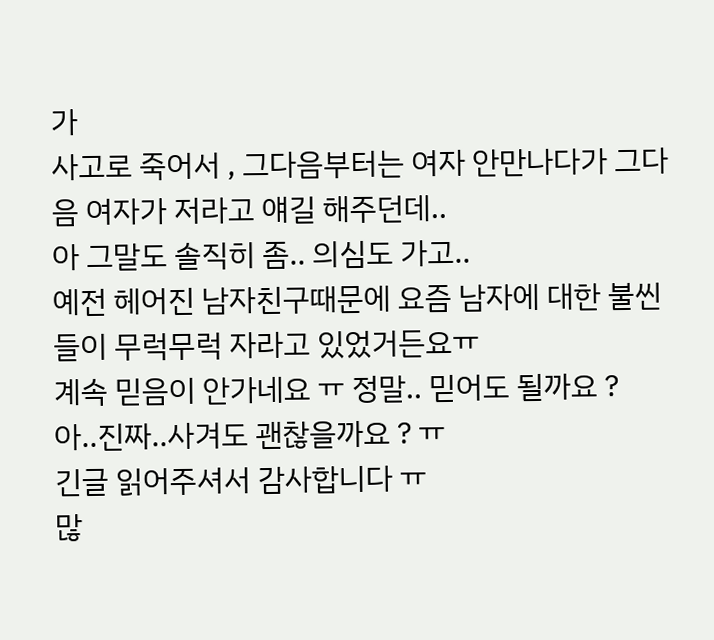가
사고로 죽어서 , 그다음부터는 여자 안만나다가 그다음 여자가 저라고 얘길 해주던데..
아 그말도 솔직히 좀.. 의심도 가고..
예전 헤어진 남자친구때문에 요즘 남자에 대한 불씬들이 무럭무럭 자라고 있었거든요ㅠ
계속 믿음이 안가네요 ㅠ 정말.. 믿어도 될까요 ?
아..진짜..사겨도 괜찮을까요 ? ㅠ
긴글 읽어주셔서 감사합니다 ㅠ
많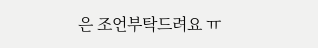은 조언부탁드려요 ㅠ